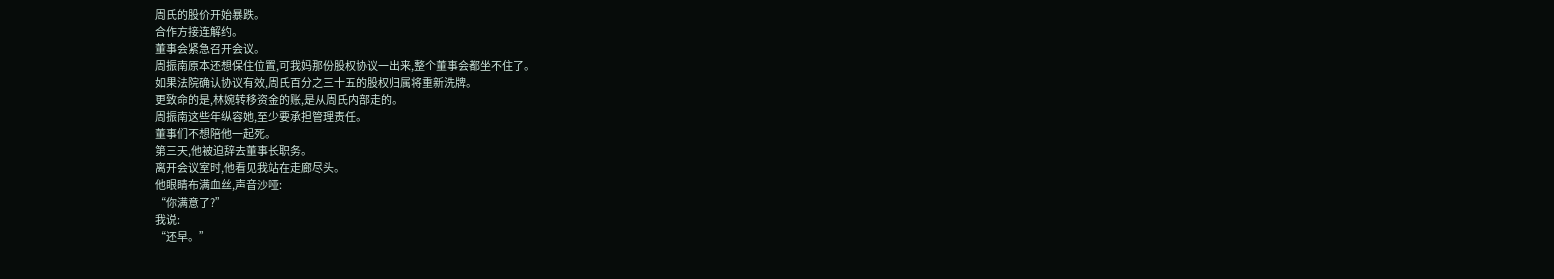周氏的股价开始暴跌。
合作方接连解约。
董事会紧急召开会议。
周振南原本还想保住位置,可我妈那份股权协议一出来,整个董事会都坐不住了。
如果法院确认协议有效,周氏百分之三十五的股权归属将重新洗牌。
更致命的是,林婉转移资金的账,是从周氏内部走的。
周振南这些年纵容她,至少要承担管理责任。
董事们不想陪他一起死。
第三天,他被迫辞去董事长职务。
离开会议室时,他看见我站在走廊尽头。
他眼睛布满血丝,声音沙哑:
“你满意了?”
我说:
“还早。”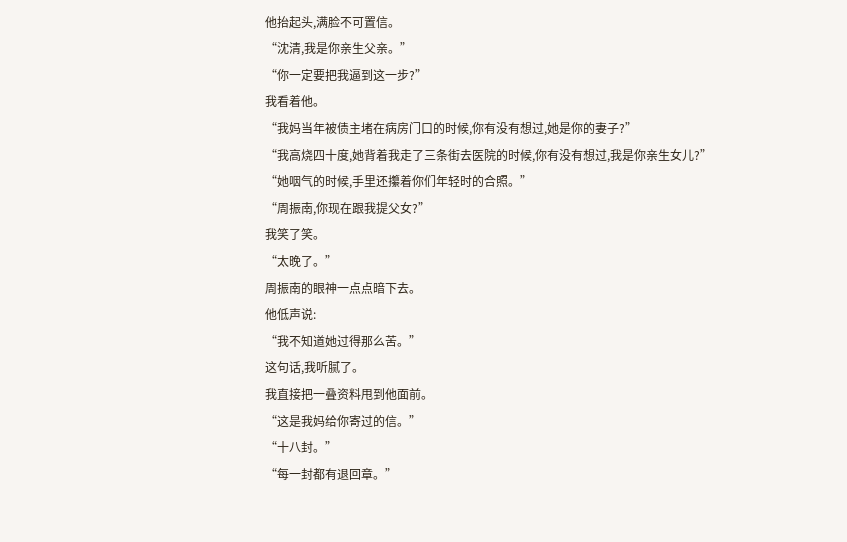他抬起头,满脸不可置信。
“沈清,我是你亲生父亲。”
“你一定要把我逼到这一步?”
我看着他。
“我妈当年被债主堵在病房门口的时候,你有没有想过,她是你的妻子?”
“我高烧四十度,她背着我走了三条街去医院的时候,你有没有想过,我是你亲生女儿?”
“她咽气的时候,手里还攥着你们年轻时的合照。”
“周振南,你现在跟我提父女?”
我笑了笑。
“太晚了。”
周振南的眼神一点点暗下去。
他低声说:
“我不知道她过得那么苦。”
这句话,我听腻了。
我直接把一叠资料甩到他面前。
“这是我妈给你寄过的信。”
“十八封。”
“每一封都有退回章。”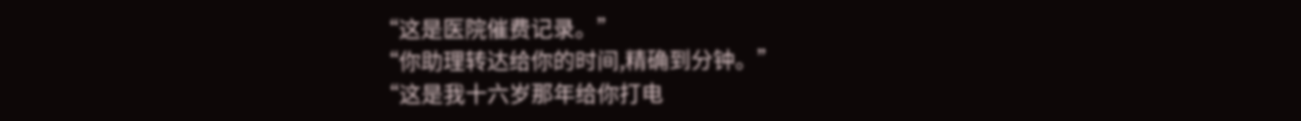“这是医院催费记录。”
“你助理转达给你的时间,精确到分钟。”
“这是我十六岁那年给你打电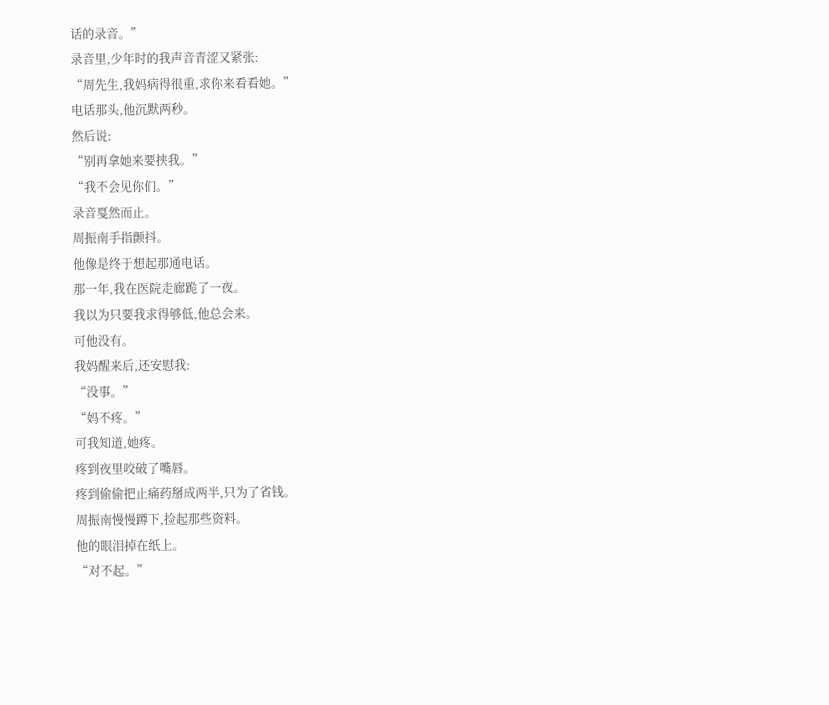话的录音。”
录音里,少年时的我声音青涩又紧张:
“周先生,我妈病得很重,求你来看看她。”
电话那头,他沉默两秒。
然后说:
“别再拿她来要挟我。”
“我不会见你们。”
录音戛然而止。
周振南手指颤抖。
他像是终于想起那通电话。
那一年,我在医院走廊跪了一夜。
我以为只要我求得够低,他总会来。
可他没有。
我妈醒来后,还安慰我:
“没事。”
“妈不疼。”
可我知道,她疼。
疼到夜里咬破了嘴唇。
疼到偷偷把止痛药掰成两半,只为了省钱。
周振南慢慢蹲下,捡起那些资料。
他的眼泪掉在纸上。
“对不起。”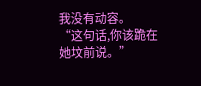我没有动容。
“这句话,你该跪在她坟前说。”